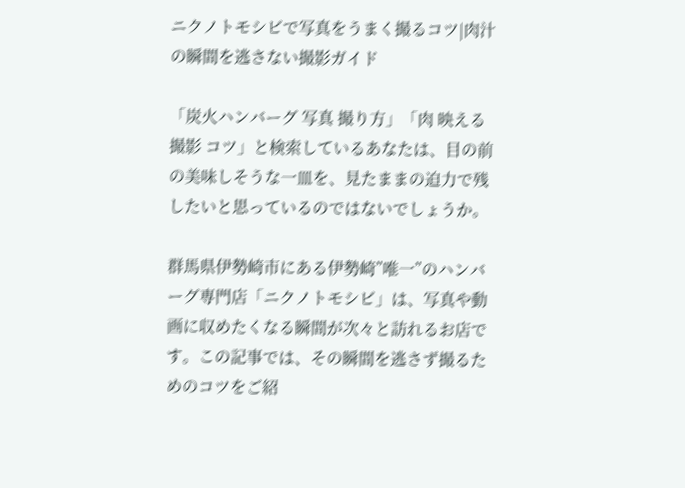ニクノトモシビで写真をうまく撮るコツ|肉汁の瞬間を逃さない撮影ガイド

「炭火ハンバーグ 写真 撮り方」「肉 映える 撮影 コツ」と検索しているあなたは、目の前の美味しそうな一皿を、見たままの迫力で残したいと思っているのではないでしょうか。

群馬県伊勢崎市にある伊勢崎”唯一”のハンバーグ専門店「ニクノトモシビ」は、写真や動画に収めたくなる瞬間が次々と訪れるお店です。この記事では、その瞬間を逃さず撮るためのコツをご紹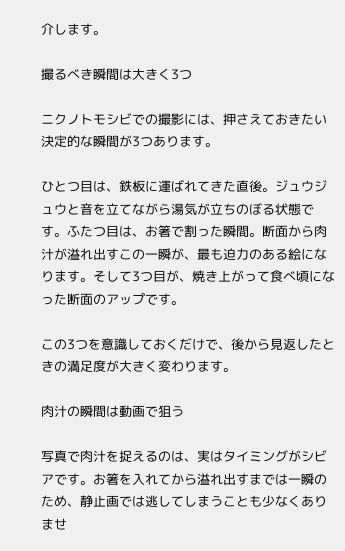介します。

撮るべき瞬間は大きく3つ

ニクノトモシビでの撮影には、押さえておきたい決定的な瞬間が3つあります。

ひとつ目は、鉄板に運ばれてきた直後。ジュウジュウと音を立てながら湯気が立ちのぼる状態です。ふたつ目は、お箸で割った瞬間。断面から肉汁が溢れ出すこの一瞬が、最も迫力のある絵になります。そして3つ目が、焼き上がって食べ頃になった断面のアップです。

この3つを意識しておくだけで、後から見返したときの満足度が大きく変わります。

肉汁の瞬間は動画で狙う

写真で肉汁を捉えるのは、実はタイミングがシビアです。お箸を入れてから溢れ出すまでは一瞬のため、静止画では逃してしまうことも少なくありませ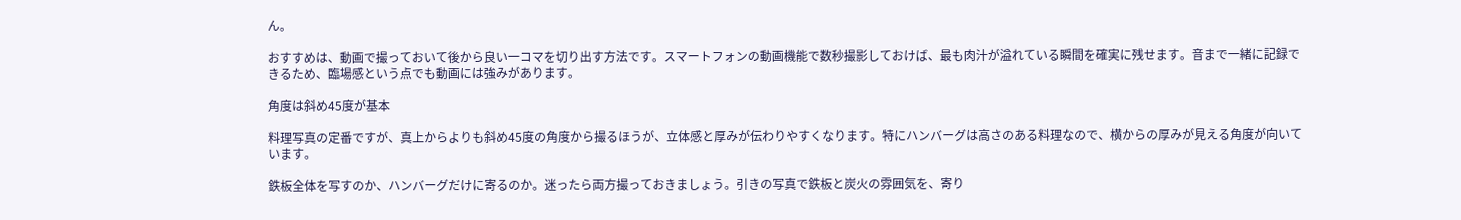ん。

おすすめは、動画で撮っておいて後から良い一コマを切り出す方法です。スマートフォンの動画機能で数秒撮影しておけば、最も肉汁が溢れている瞬間を確実に残せます。音まで一緒に記録できるため、臨場感という点でも動画には強みがあります。

角度は斜め45度が基本

料理写真の定番ですが、真上からよりも斜め45度の角度から撮るほうが、立体感と厚みが伝わりやすくなります。特にハンバーグは高さのある料理なので、横からの厚みが見える角度が向いています。

鉄板全体を写すのか、ハンバーグだけに寄るのか。迷ったら両方撮っておきましょう。引きの写真で鉄板と炭火の雰囲気を、寄り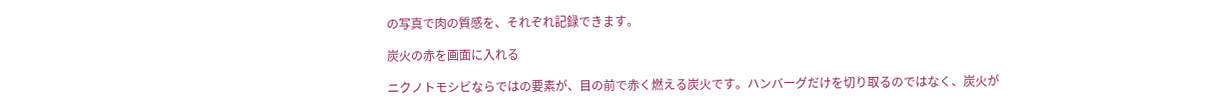の写真で肉の質感を、それぞれ記録できます。

炭火の赤を画面に入れる

ニクノトモシビならではの要素が、目の前で赤く燃える炭火です。ハンバーグだけを切り取るのではなく、炭火が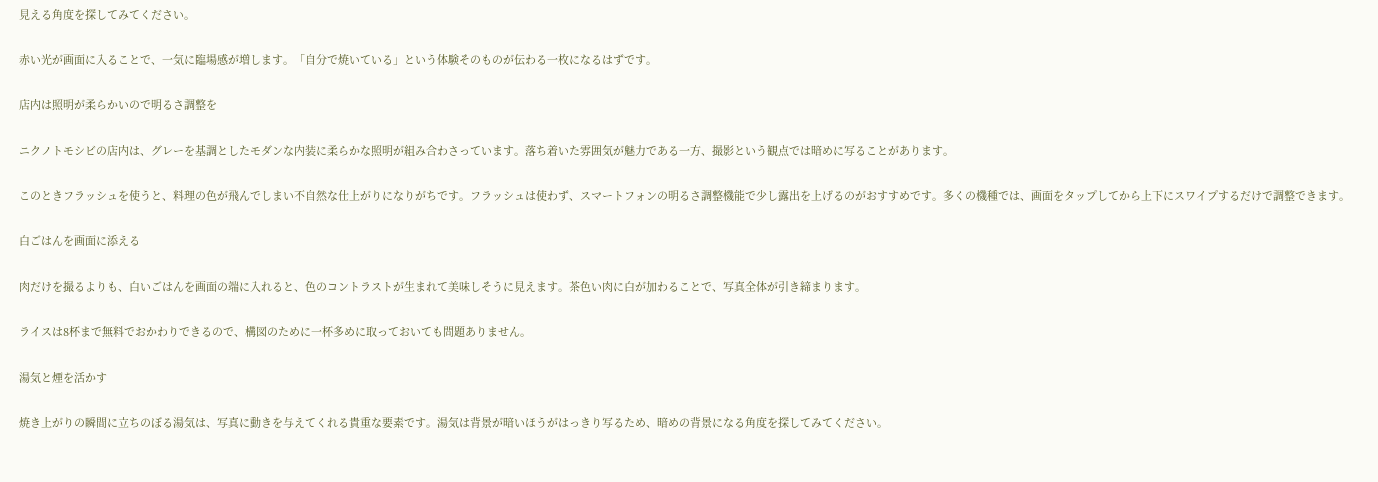見える角度を探してみてください。

赤い光が画面に入ることで、一気に臨場感が増します。「自分で焼いている」という体験そのものが伝わる一枚になるはずです。

店内は照明が柔らかいので明るさ調整を

ニクノトモシビの店内は、グレーを基調としたモダンな内装に柔らかな照明が組み合わさっています。落ち着いた雰囲気が魅力である一方、撮影という観点では暗めに写ることがあります。

このときフラッシュを使うと、料理の色が飛んでしまい不自然な仕上がりになりがちです。フラッシュは使わず、スマートフォンの明るさ調整機能で少し露出を上げるのがおすすめです。多くの機種では、画面をタップしてから上下にスワイプするだけで調整できます。

白ごはんを画面に添える

肉だけを撮るよりも、白いごはんを画面の端に入れると、色のコントラストが生まれて美味しそうに見えます。茶色い肉に白が加わることで、写真全体が引き締まります。

ライスは8杯まで無料でおかわりできるので、構図のために一杯多めに取っておいても問題ありません。

湯気と煙を活かす

焼き上がりの瞬間に立ちのぼる湯気は、写真に動きを与えてくれる貴重な要素です。湯気は背景が暗いほうがはっきり写るため、暗めの背景になる角度を探してみてください。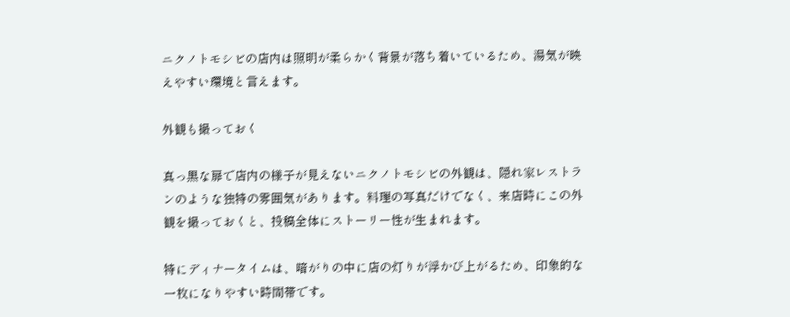ニクノトモシビの店内は照明が柔らかく背景が落ち着いているため、湯気が映えやすい環境と言えます。

外観も撮っておく

真っ黒な扉で店内の様子が見えないニクノトモシビの外観は、隠れ家レストランのような独特の雰囲気があります。料理の写真だけでなく、来店時にこの外観を撮っておくと、投稿全体にストーリー性が生まれます。

特にディナータイムは、暗がりの中に店の灯りが浮かび上がるため、印象的な一枚になりやすい時間帯です。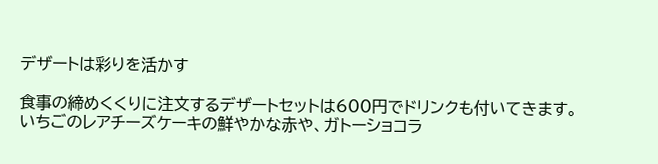デザートは彩りを活かす

食事の締めくくりに注文するデザートセットは600円でドリンクも付いてきます。いちごのレアチーズケーキの鮮やかな赤や、ガトーショコラ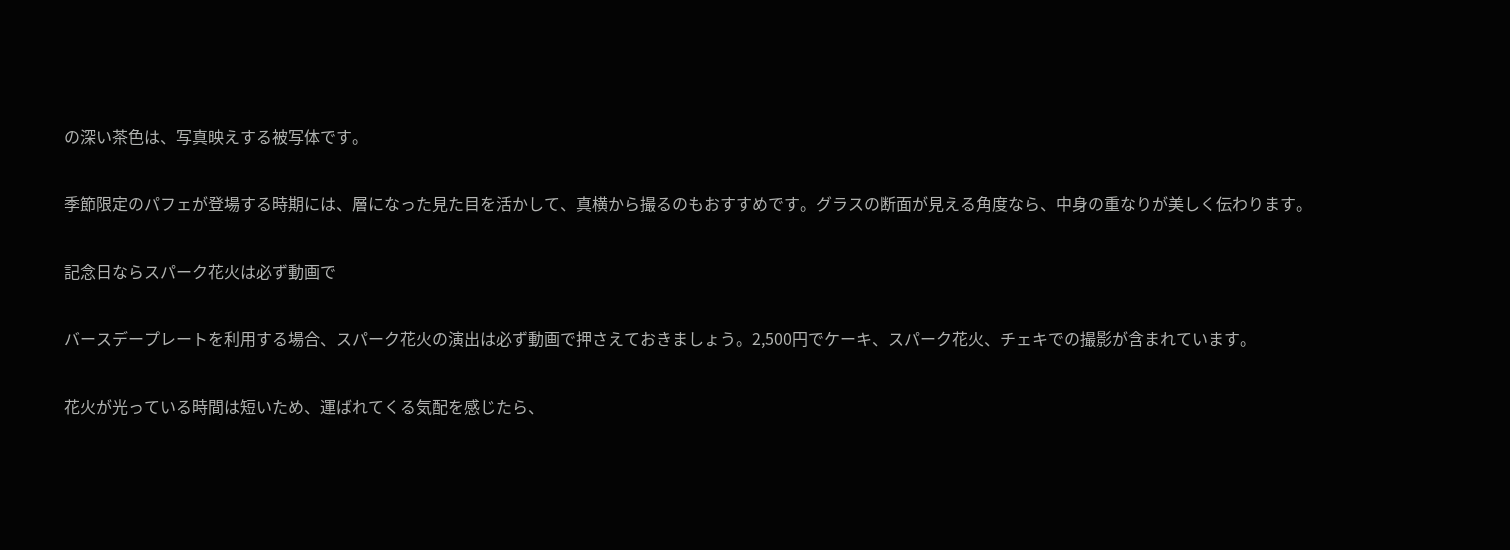の深い茶色は、写真映えする被写体です。

季節限定のパフェが登場する時期には、層になった見た目を活かして、真横から撮るのもおすすめです。グラスの断面が見える角度なら、中身の重なりが美しく伝わります。

記念日ならスパーク花火は必ず動画で

バースデープレートを利用する場合、スパーク花火の演出は必ず動画で押さえておきましょう。2,500円でケーキ、スパーク花火、チェキでの撮影が含まれています。

花火が光っている時間は短いため、運ばれてくる気配を感じたら、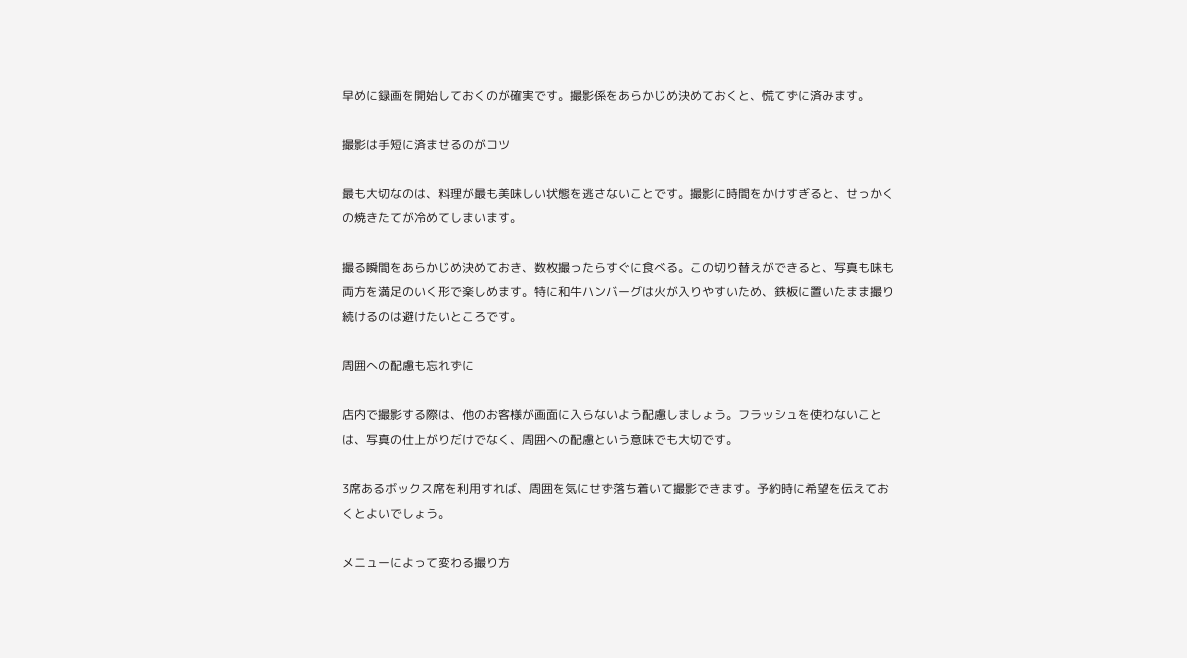早めに録画を開始しておくのが確実です。撮影係をあらかじめ決めておくと、慌てずに済みます。

撮影は手短に済ませるのがコツ

最も大切なのは、料理が最も美味しい状態を逃さないことです。撮影に時間をかけすぎると、せっかくの焼きたてが冷めてしまいます。

撮る瞬間をあらかじめ決めておき、数枚撮ったらすぐに食べる。この切り替えができると、写真も味も両方を満足のいく形で楽しめます。特に和牛ハンバーグは火が入りやすいため、鉄板に置いたまま撮り続けるのは避けたいところです。

周囲への配慮も忘れずに

店内で撮影する際は、他のお客様が画面に入らないよう配慮しましょう。フラッシュを使わないことは、写真の仕上がりだけでなく、周囲への配慮という意味でも大切です。

3席あるボックス席を利用すれば、周囲を気にせず落ち着いて撮影できます。予約時に希望を伝えておくとよいでしょう。

メニューによって変わる撮り方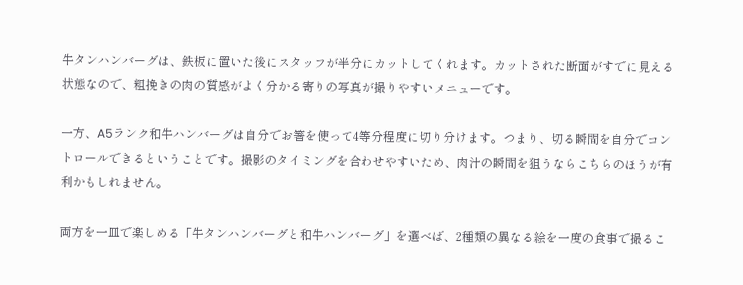牛タンハンバーグは、鉄板に置いた後にスタッフが半分にカットしてくれます。カットされた断面がすでに見える状態なので、粗挽きの肉の質感がよく分かる寄りの写真が撮りやすいメニューです。

一方、A5ランク和牛ハンバーグは自分でお箸を使って4等分程度に切り分けます。つまり、切る瞬間を自分でコントロールできるということです。撮影のタイミングを合わせやすいため、肉汁の瞬間を狙うならこちらのほうが有利かもしれません。

両方を一皿で楽しめる「牛タンハンバーグと和牛ハンバーグ」を選べば、2種類の異なる絵を一度の食事で撮るこ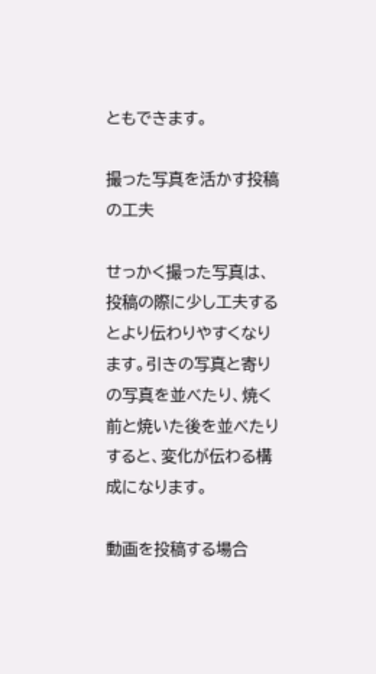ともできます。

撮った写真を活かす投稿の工夫

せっかく撮った写真は、投稿の際に少し工夫するとより伝わりやすくなります。引きの写真と寄りの写真を並べたり、焼く前と焼いた後を並べたりすると、変化が伝わる構成になります。

動画を投稿する場合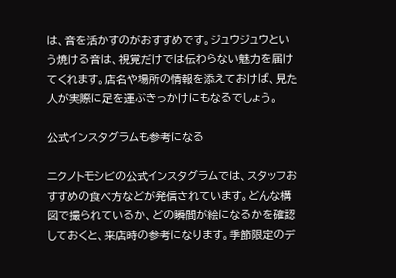は、音を活かすのがおすすめです。ジュウジュウという焼ける音は、視覚だけでは伝わらない魅力を届けてくれます。店名や場所の情報を添えておけば、見た人が実際に足を運ぶきっかけにもなるでしょう。

公式インスタグラムも参考になる

ニクノトモシビの公式インスタグラムでは、スタッフおすすめの食べ方などが発信されています。どんな構図で撮られているか、どの瞬間が絵になるかを確認しておくと、来店時の参考になります。季節限定のデ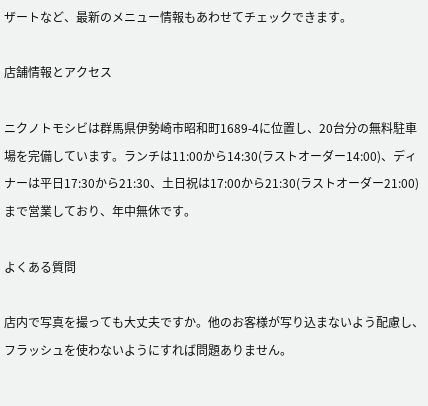ザートなど、最新のメニュー情報もあわせてチェックできます。

店舗情報とアクセス

ニクノトモシビは群馬県伊勢崎市昭和町1689-4に位置し、20台分の無料駐車場を完備しています。ランチは11:00から14:30(ラストオーダー14:00)、ディナーは平日17:30から21:30、土日祝は17:00から21:30(ラストオーダー21:00)まで営業しており、年中無休です。

よくある質問

店内で写真を撮っても大丈夫ですか。他のお客様が写り込まないよう配慮し、フラッシュを使わないようにすれば問題ありません。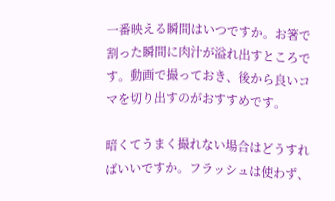一番映える瞬間はいつですか。お箸で割った瞬間に肉汁が溢れ出すところです。動画で撮っておき、後から良いコマを切り出すのがおすすめです。

暗くてうまく撮れない場合はどうすればいいですか。フラッシュは使わず、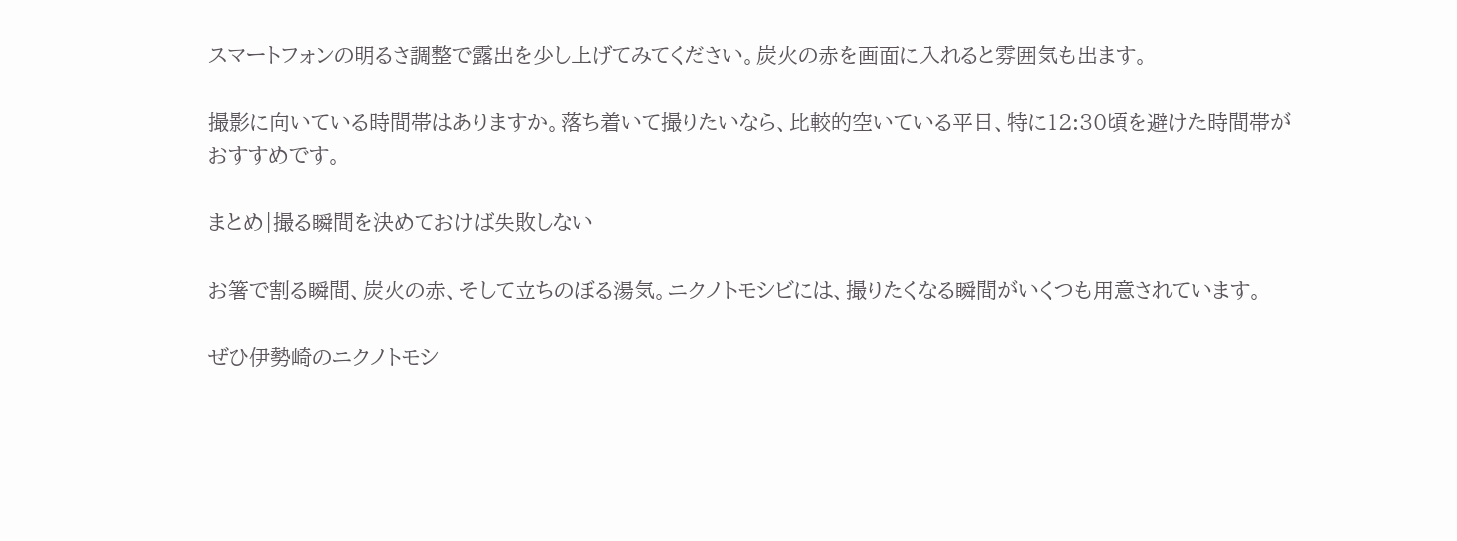スマートフォンの明るさ調整で露出を少し上げてみてください。炭火の赤を画面に入れると雰囲気も出ます。

撮影に向いている時間帯はありますか。落ち着いて撮りたいなら、比較的空いている平日、特に12:30頃を避けた時間帯がおすすめです。

まとめ|撮る瞬間を決めておけば失敗しない

お箸で割る瞬間、炭火の赤、そして立ちのぼる湯気。ニクノトモシビには、撮りたくなる瞬間がいくつも用意されています。

ぜひ伊勢崎のニクノトモシ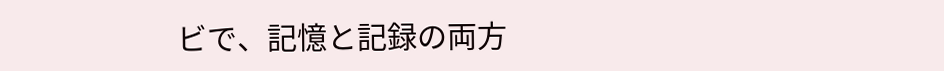ビで、記憶と記録の両方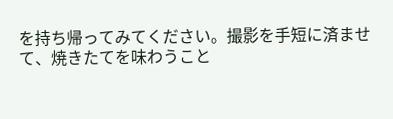を持ち帰ってみてください。撮影を手短に済ませて、焼きたてを味わうこと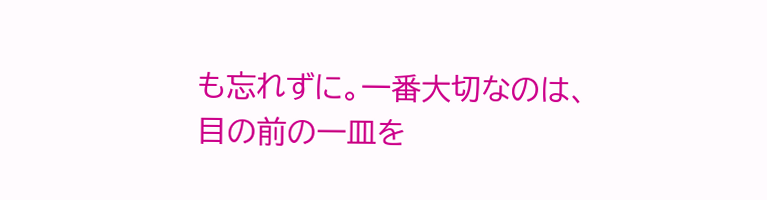も忘れずに。一番大切なのは、目の前の一皿を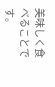美味しく食べることです。